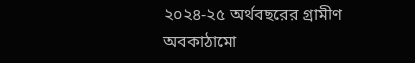২০২৪-২৫ অর্থবছরের গ্রামীণ অবকাঠামো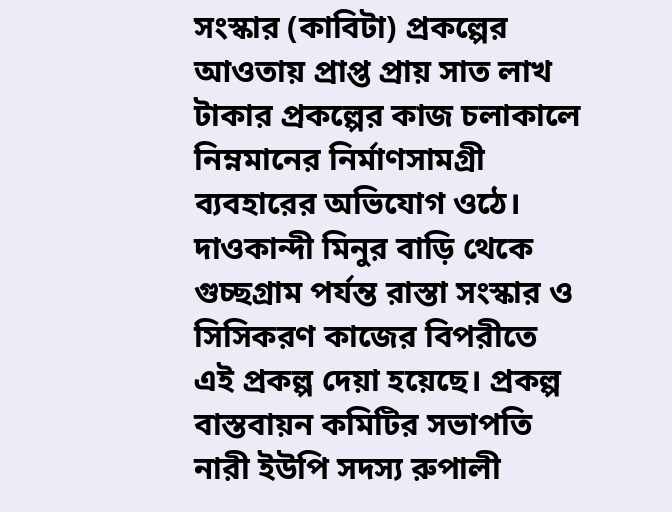সংস্কার (কাবিটা) প্রকল্পের আওতায় প্রাপ্ত প্রায় সাত লাখ টাকার প্রকল্পের কাজ চলাকালে নিম্নমানের নির্মাণসামগ্রী ব্যবহারের অভিযোগ ওঠে।
দাওকান্দী মিনুর বাড়ি থেকে গুচ্ছগ্রাম পর্যন্ত রাস্তা সংস্কার ও সিসিকরণ কাজের বিপরীতে এই প্রকল্প দেয়া হয়েছে। প্রকল্প বাস্তবায়ন কমিটির সভাপতি নারী ইউপি সদস্য রুপালী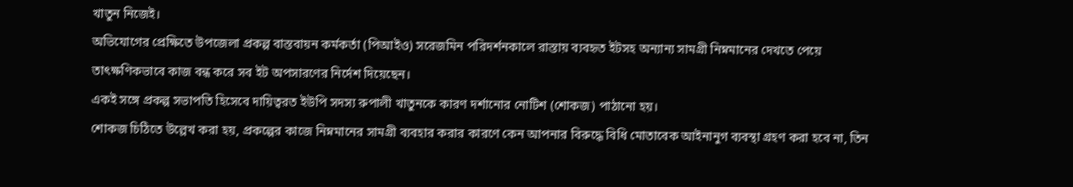খাতুন নিজেই।
অভিযোগের প্রেক্ষিতে উপজেলা প্রকল্প বাস্তবায়ন কর্মকর্তা (পিআইও) সরেজমিন পরিদর্শনকালে রাস্তায় ব্যবহৃত ইটসহ অন্যান্য সামগ্রী নিম্নমানের দেখতে পেয়ে তাৎক্ষণিকভাবে কাজ বন্ধ করে সব ইট অপসারণের নির্দেশ দিয়েছেন।
একই সঙ্গে প্রকল্প সভাপতি হিসেবে দায়িত্বরত ইউপি সদস্য রুপালী খাতুনকে কারণ দর্শানোর নোটিশ (শোকজ) পাঠানো হয়।
শোকজ চিঠিতে উল্লেখ করা হয়, প্রকল্পের কাজে নিম্নমানের সামগ্রী ব্যবহার করার কারণে কেন আপনার বিরুদ্ধে বিধি মোতাবেক আইনানুগ ব্যবস্থা গ্রহণ করা হবে না, তিন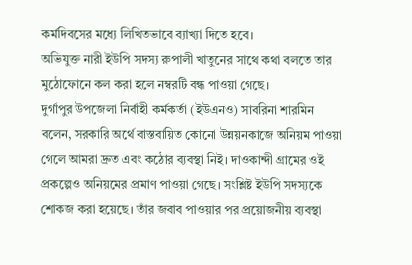কর্মদিবসের মধ্যে লিখিতভাবে ব্যাখ্যা দিতে হবে।
অভিযুক্ত নারী ইউপি সদস্য রুপালী খাতুনের সাথে কথা বলতে তার মুঠোফোনে কল করা হলে নম্বরটি বন্ধ পাওয়া গেছে।
দুর্গাপুর উপজেলা নির্বাহী কর্মকর্তা (ইউএনও) সাবরিনা শারমিন বলেন, সরকারি অর্থে বাস্তবায়িত কোনো উন্নয়নকাজে অনিয়ম পাওয়া গেলে আমরা দ্রুত এবং কঠোর ব্যবস্থা নিই। দাওকান্দী গ্রামের ওই প্রকল্পেও অনিয়মের প্রমাণ পাওয়া গেছে। সংশ্লিষ্ট ইউপি সদস্যকে শোকজ করা হয়েছে। তাঁর জবাব পাওয়ার পর প্রয়োজনীয় ব্যবস্থা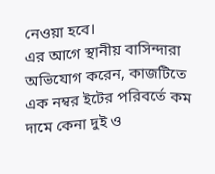নেওয়া হবে।
এর আগে স্থানীয় বাসিন্দারা অভিযোগ করেন, কাজটিতে এক নম্বর ইটের পরিবর্তে কম দামে কেনা দুই ও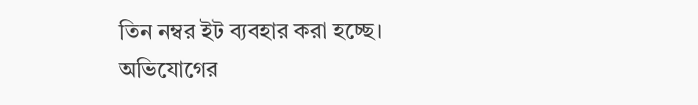তিন নম্বর ইট ব্যবহার করা হচ্ছে। অভিযোগের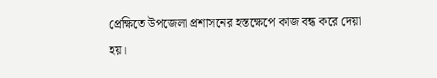প্রেক্ষিতে উপজেলা প্রশাসনের হস্তক্ষেপে কাজ বন্ধ করে দেয়া হয়।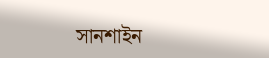সানশাইন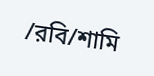/রবি/শামি